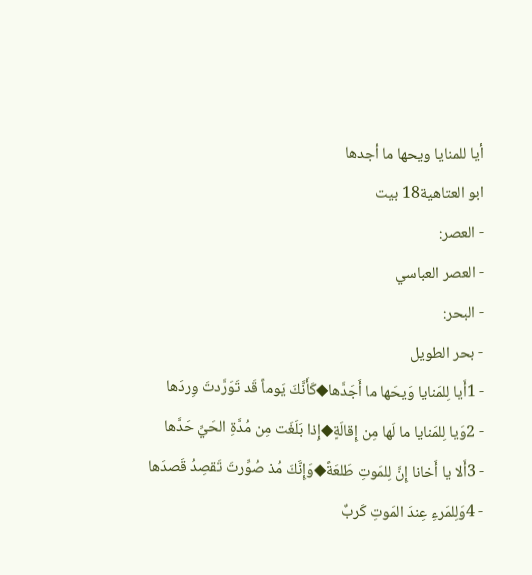أيا للمنايا ويحها ما أجدها
ابو العتاهية18 بيت
- العصر:
- العصر العباسي
- البحر:
- بحر الطويل
- 1أَيا لِلمَنايا وَيحَها ما أَجَدَّها◆كَأَنَّكَ يَوماً قَد تَوَرَّدتَ وِردَها
- 2وَيا لِلمَنايا ما لَها مِن إِقالَةٍ◆إِذا بَلَغَت مِن مُدَّةِ الحَيِّ حَدَّها
- 3أَلا يا أَخانا إِنَّ لِلمَوتِ طَلعَةً◆وَإِنَّكَ مُذ صُوِّرتَ تَقصِدُ قَصدَها
- 4وَلِلمَرءِ عِندَ المَوتِ كَربٌ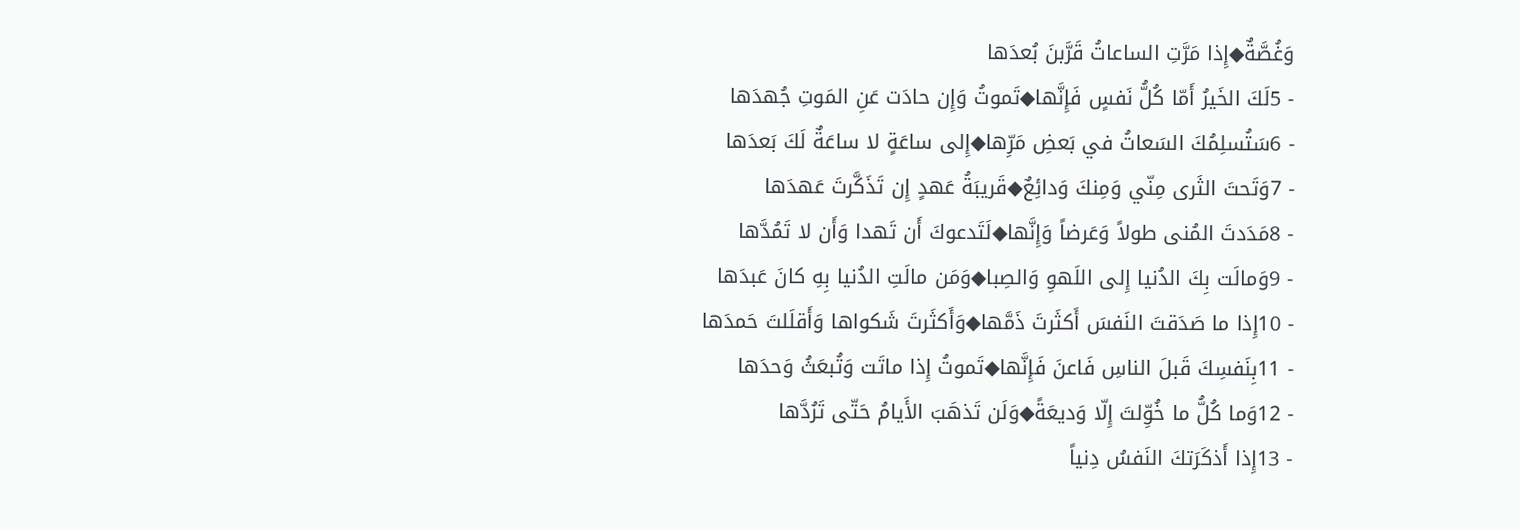وَغُصَّةٌ◆إِذا مَرَّتِ الساعاتُ قَرَّبنَ بُعدَها
- 5لَكَ الخَيرُ أَمّا كُلُّ نَفسٍ فَإِنَّها◆تَموتُ وَإِن حادَت عَنِ المَوتِ جُهدَها
- 6سَتُسلِمُكَ السَعاتُ في بَعضِ مَرِّها◆إِلى ساعَةٍ لا ساعَةٌ لَكَ بَعدَها
- 7وَتَحتَ الثَرى مِنّي وَمِنكَ وَدائِعٌ◆قَريبَةُ عَهدٍ إِن تَذَكَّرتَ عَهدَها
- 8مَدَدتَ المُنى طولاً وَعَرضاً وَإِنَّها◆لَتَدعوكَ أَن تَهدا وَأَن لا تَمُدَّها
- 9وَمالَت بِكَ الدُنيا إِلى اللَهوِ وَالصِبا◆وَمَن مالَتِ الدُنيا بِهِ كانَ عَبدَها
- 10إِذا ما صَدَقتَ النَفسَ أَكثَرتَ ذَمَّها◆وَأَكثَرتَ شَكواها وَأَقلَلتَ حَمدَها
- 11بِنَفسِكَ قَبلَ الناسِ فَاعنَ فَإِنَّها◆تَموتُ إِذا ماتَت وَتُبعَثُ وَحدَها
- 12وَما كُلُّ ما خُوِّلتَ إِلّا وَديعَةً◆وَلَن تَذهَبَ الأَيامُ حَتّى تَرُدَّها
- 13إِذا أَذكَرَتكَ النَفسُ دِنياً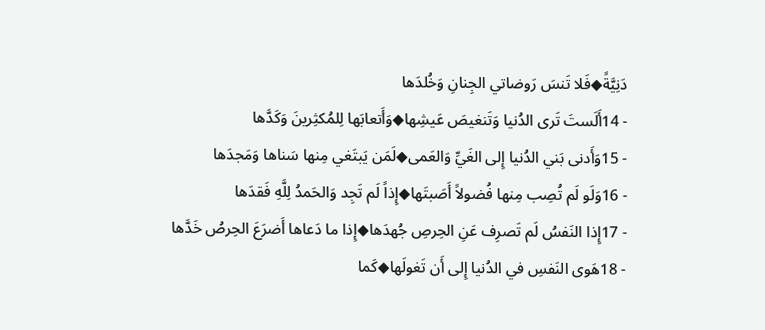دَنِيَّةً◆فَلا تَنسَ رَوضاتي الجِنانِ وَخُلدَها
- 14أَلَستَ تَرى الدُنيا وَتَنغيصَ عَيشِها◆وَأَتعابَها لِلمُكثِرينَ وَكَدَّها
- 15وَأَدنى بَني الدُنيا إِلى الغَيِّ وَالعَمى◆لَمَن يَبتَغي مِنها سَناها وَمَجدَها
- 16وَلَو لَم تُصِب مِنها فُضولاً أَصَبتَها◆إِذاً لَم تَجِد وَالحَمدُ لِلَّهِ فَقدَها
- 17إِذا النَفسُ لَم تَصرِف عَنِ الحِرصِ جُهدَها◆إِذا ما دَعاها أَضرَعَ الحِرصُ خَدَّها
- 18هَوى النَفسِ في الدُنيا إِلى أَن تَغولَها◆كَما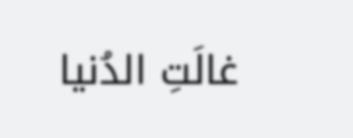غالَتِ الدُنيا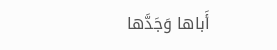أَباها وَجَدَّها